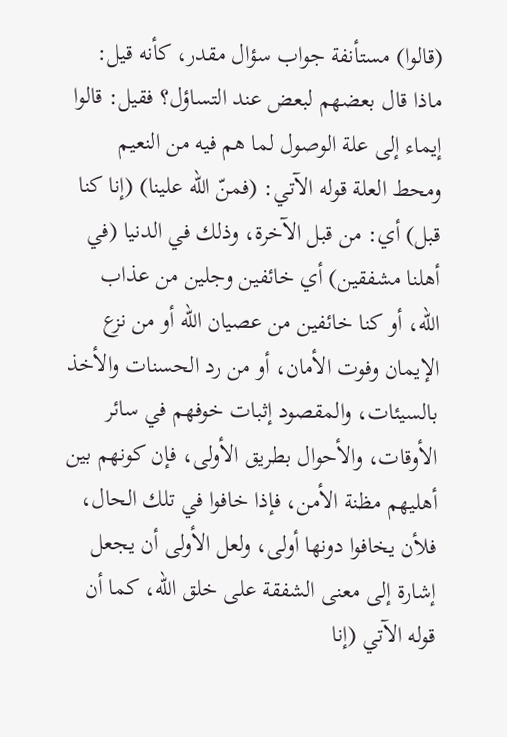(قالوا) مستأنفة جواب سؤال مقدر، كأنه قيل: ماذا قال بعضهم لبعض عند التساؤل؟ فقيل: قالوا إيماء إلى علة الوصول لما هم فيه من النعيم ومحط العلة قوله الآتي: (فمنّ الله علينا) (إنا كنا قبل) أي: من قبل الآخرة، وذلك في الدنيا (في أهلنا مشفقين) أي خائفين وجلين من عذاب الله، أو كنا خائفين من عصيان الله أو من نزع الإيمان وفوت الأمان، أو من رد الحسنات والأخذ بالسيئات، والمقصود إثبات خوفهم في سائر الأوقات، والأحوال بطريق الأولى، فإن كونهم بين أهليهم مظنة الأمن، فإذا خافوا في تلك الحال، فلأن يخافوا دونها أولى، ولعل الأولى أن يجعل إشارة إلى معنى الشفقة على خلق الله، كما أن قوله الآتي (إنا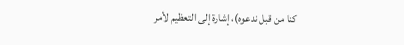كنا من قبل ندعوه)، إشارة إلى التعظيم لأمر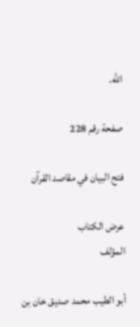الله.

صفحة رقم 228

فتح البيان في مقاصد القرآن

عرض الكتاب
المؤلف

أبو الطيب محمد صديق خان بن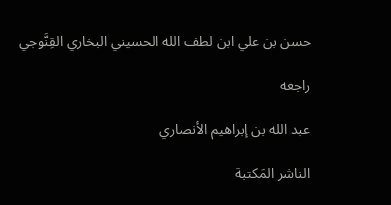حسن بن علي ابن لطف الله الحسيني البخاري القِنَّوجي

راجعه

عبد الله بن إبراهيم الأنصاري

الناشر المَكتبة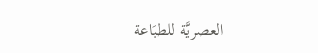العصريَّة للطبَاعة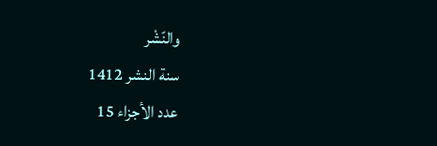والنّشْر
سنة النشر 1412
عدد الأجزاء 15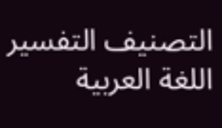التصنيف التفسير
اللغة العربية